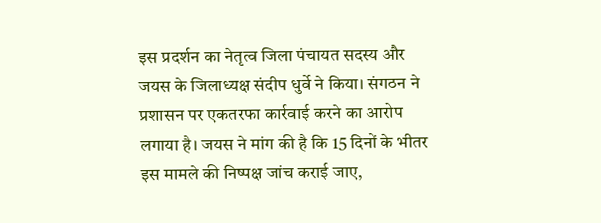इस प्रदर्शन का नेतृत्व जिला पंचायत सदस्य और जयस के जिलाध्यक्ष संदीप धुर्वे ने किया। संगठन ने प्रशासन पर एकतरफा कार्रवाई करने का आरोप लगाया है। जयस ने मांग की है कि 15 दिनों के भीतर इस मामले की निष्पक्ष जांच कराई जाए,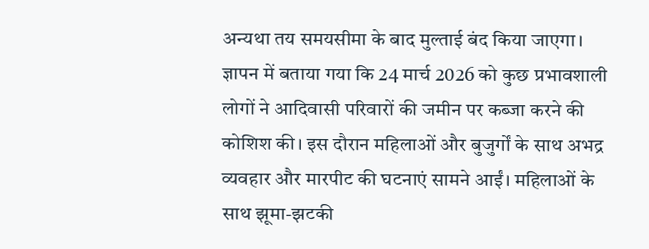अन्यथा तय समयसीमा के बाद मुल्ताई बंद किया जाएगा।
ज्ञापन में बताया गया कि 24 मार्च 2026 को कुछ प्रभावशाली लोगों ने आदिवासी परिवारों की जमीन पर कब्जा करने की कोशिश की। इस दौरान महिलाओं और बुजुर्गों के साथ अभद्र व्यवहार और मारपीट की घटनाएं सामने आईं। महिलाओं के साथ झूमा-झटकी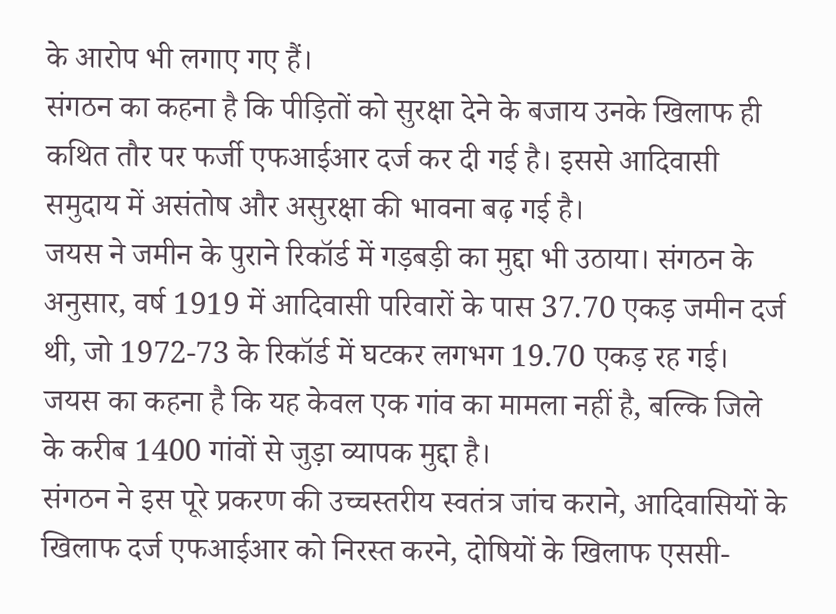के आरोप भी लगाए गए हैं।
संगठन का कहना है कि पीड़ितों को सुरक्षा देने के बजाय उनके खिलाफ ही कथित तौर पर फर्जी एफआईआर दर्ज कर दी गई है। इससे आदिवासी समुदाय में असंतोष और असुरक्षा की भावना बढ़ गई है।
जयस ने जमीन के पुराने रिकॉर्ड में गड़बड़ी का मुद्दा भी उठाया। संगठन के अनुसार, वर्ष 1919 में आदिवासी परिवारों के पास 37.70 एकड़ जमीन दर्ज थी, जो 1972-73 के रिकॉर्ड में घटकर लगभग 19.70 एकड़ रह गई। जयस का कहना है कि यह केवल एक गांव का मामला नहीं है, बल्कि जिले के करीब 1400 गांवों से जुड़ा व्यापक मुद्दा है।
संगठन ने इस पूरे प्रकरण की उच्चस्तरीय स्वतंत्र जांच कराने, आदिवासियों के खिलाफ दर्ज एफआईआर को निरस्त करने, दोषियों के खिलाफ एससी-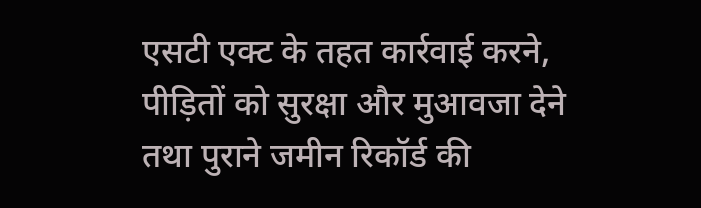एसटी एक्ट के तहत कार्रवाई करने, पीड़ितों को सुरक्षा और मुआवजा देने तथा पुराने जमीन रिकॉर्ड की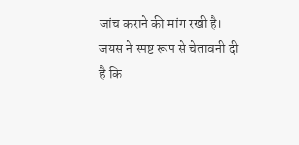जांच कराने की मांग रखी है।
जयस ने स्पष्ट रूप से चेतावनी दी है कि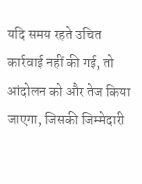यदि समय रहते उचित कार्रवाई नहीं की गई, तो आंदोलन को और तेज किया जाएगा, जिसकी जिम्मेदारी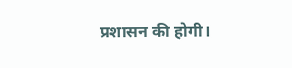प्रशासन की होगी।